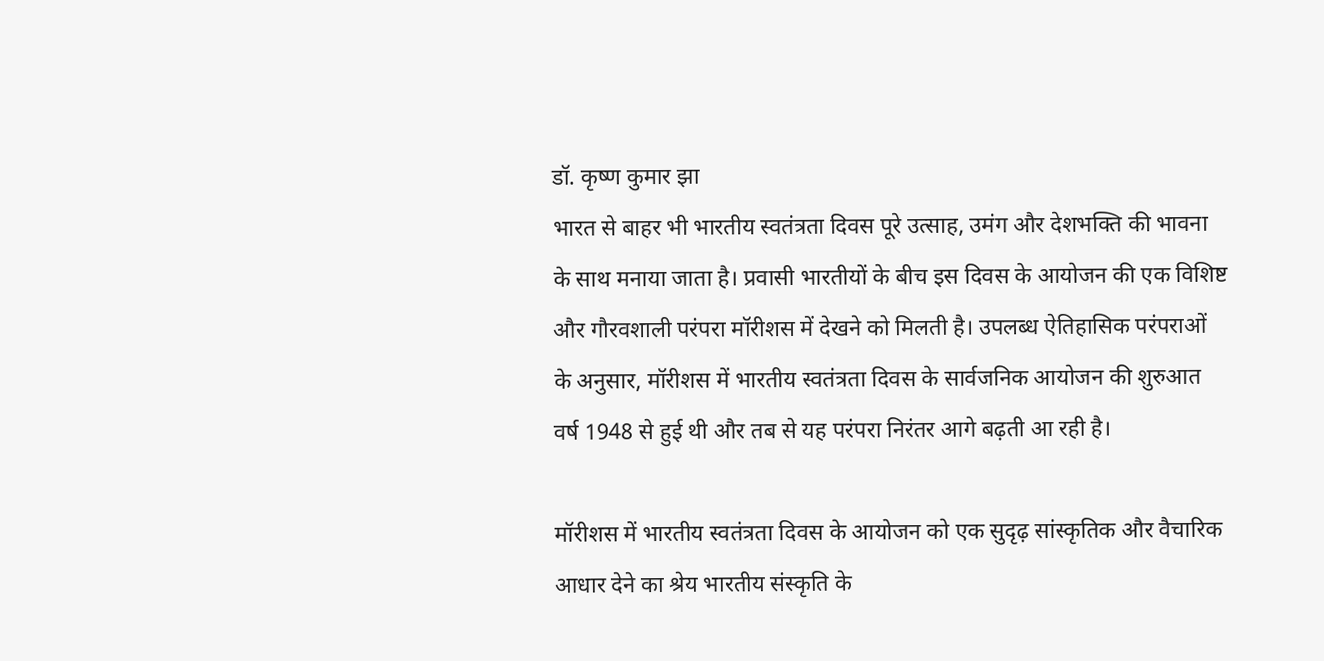डॉ. कृष्ण कुमार झा
भारत से बाहर भी भारतीय स्वतंत्रता दिवस पूरे उत्साह, उमंग और देशभक्ति की भावना के साथ मनाया जाता है। प्रवासी भारतीयों के बीच इस दिवस के आयोजन की एक विशिष्ट और गौरवशाली परंपरा मॉरीशस में देखने को मिलती है। उपलब्ध ऐतिहासिक परंपराओं के अनुसार, मॉरीशस में भारतीय स्वतंत्रता दिवस के सार्वजनिक आयोजन की शुरुआत वर्ष 1948 से हुई थी और तब से यह परंपरा निरंतर आगे बढ़ती आ रही है।

मॉरीशस में भारतीय स्वतंत्रता दिवस के आयोजन को एक सुदृढ़ सांस्कृतिक और वैचारिक आधार देने का श्रेय भारतीय संस्कृति के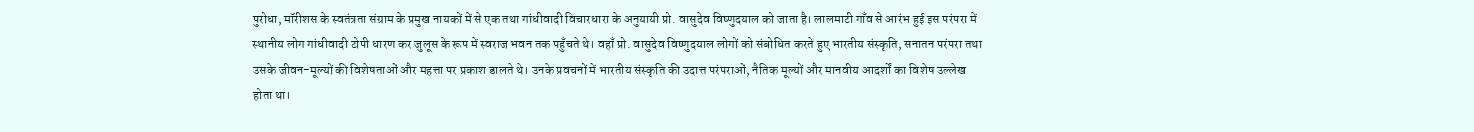पुरोधा, मॉरीशस के स्वतंत्रता संग्राम के प्रमुख नायकों में से एक तथा गांधीवादी विचारधारा के अनुयायी प्रो. वासुदेव विष्णुदयाल को जाता है। लालमाटी गाँव से आरंभ हुई इस परंपरा में स्थानीय लोग गांधीवादी टोपी धारण कर जुलूस के रूप में स्वराज भवन तक पहुँचते थे। वहाँ प्रो. वासुदेव विष्णुदयाल लोगों को संबोधित करते हुए भारतीय संस्कृति, सनातन परंपरा तथा उसके जीवन-मूल्यों की विशेषताओं और महत्ता पर प्रकाश डालते थे। उनके प्रवचनों में भारतीय संस्कृति की उदात्त परंपराओं, नैतिक मूल्यों और मानवीय आदर्शों का विशेष उल्लेख होता था।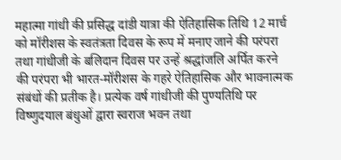महात्मा गांधी की प्रसिद्ध दांडी यात्रा की ऐतिहासिक तिथि 12 मार्च को मॉरीशस के स्वतंत्रता दिवस के रूप में मनाए जाने की परंपरा तथा गांधीजी के बलिदान दिवस पर उन्हें श्रद्धांजलि अर्पित करने की परंपरा भी भारत-मॉरीशस के गहरे ऐतिहासिक और भावनात्मक संबंधों की प्रतीक है। प्रत्येक वर्ष गांधीजी की पुण्यतिथि पर विष्णुदयाल बंधुओं द्वारा स्वराज भवन तथा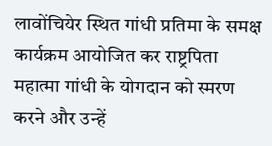लावोंचियेर स्थित गांधी प्रतिमा के समक्ष कार्यक्रम आयोजित कर राष्ट्रपिता महात्मा गांधी के योगदान को स्मरण करने और उन्हें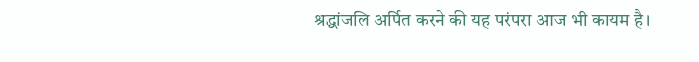श्रद्धांजलि अर्पित करने की यह परंपरा आज भी कायम है।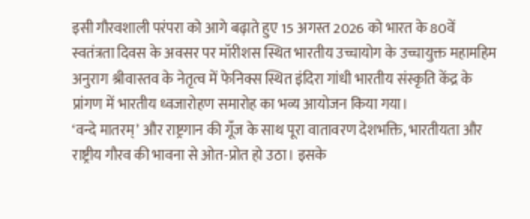इसी गौरवशाली परंपरा को आगे बढ़ाते हुए 15 अगस्त 2026 को भारत के 80वें स्वतंत्रता दिवस के अवसर पर मॉरीशस स्थित भारतीय उच्चायोग के उच्चायुक्त महामहिम अनुराग श्रीवास्तव के नेतृत्व में फेनिक्स स्थित इंदिरा गांधी भारतीय संस्कृति केंद्र के प्रांगण में भारतीय ध्वजारोहण समारोह का भव्य आयोजन किया गया।
‘वन्दे मातरम्’ और राष्ट्रगान की गूँज के साथ पूरा वातावरण देशभक्ति, भारतीयता और राष्ट्रीय गौरव की भावना से ओत-प्रोत हो उठा। इसके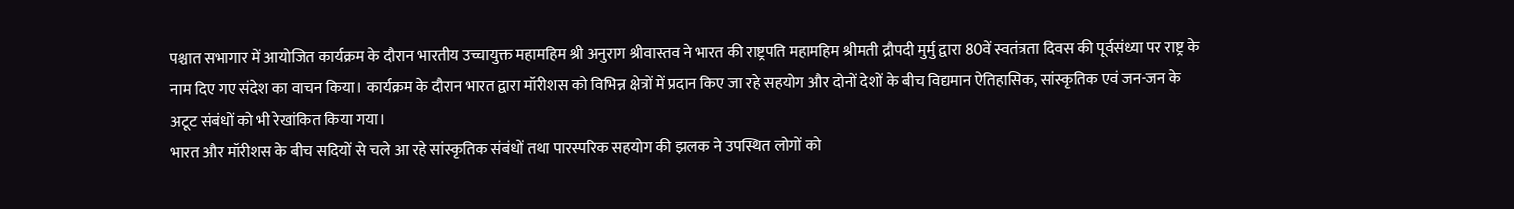पश्चात सभागार में आयोजित कार्यक्रम के दौरान भारतीय उच्चायुक्त महामहिम श्री अनुराग श्रीवास्तव ने भारत की राष्ट्रपति महामहिम श्रीमती द्रौपदी मुर्मु द्वारा 80वें स्वतंत्रता दिवस की पूर्वसंध्या पर राष्ट्र के नाम दिए गए संदेश का वाचन किया। कार्यक्रम के दौरान भारत द्वारा मॉरीशस को विभिन्न क्षेत्रों में प्रदान किए जा रहे सहयोग और दोनों देशों के बीच विद्यमान ऐतिहासिक, सांस्कृतिक एवं जन-जन के अटूट संबंधों को भी रेखांकित किया गया।
भारत और मॉरीशस के बीच सदियों से चले आ रहे सांस्कृतिक संबंधों तथा पारस्परिक सहयोग की झलक ने उपस्थित लोगों को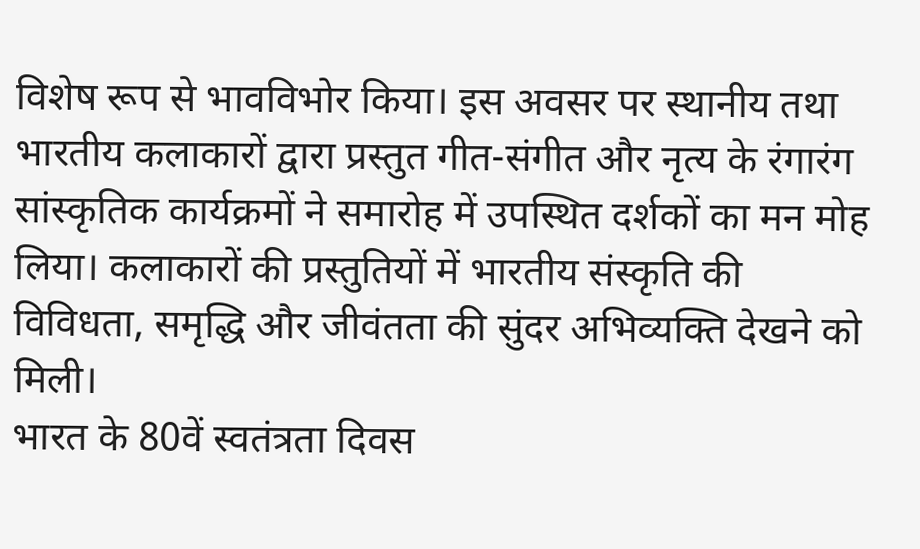विशेष रूप से भावविभोर किया। इस अवसर पर स्थानीय तथा भारतीय कलाकारों द्वारा प्रस्तुत गीत-संगीत और नृत्य के रंगारंग सांस्कृतिक कार्यक्रमों ने समारोह में उपस्थित दर्शकों का मन मोह लिया। कलाकारों की प्रस्तुतियों में भारतीय संस्कृति की विविधता, समृद्धि और जीवंतता की सुंदर अभिव्यक्ति देखने को मिली।
भारत के 80वें स्वतंत्रता दिवस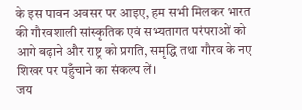के इस पावन अवसर पर आइए, हम सभी मिलकर भारत की गौरवशाली सांस्कृतिक एवं सभ्यतागत परंपराओं को आगे बढ़ाने और राष्ट्र को प्रगति, समृद्धि तथा गौरव के नए शिखर पर पहुँचाने का संकल्प लें।
जय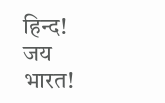हिन्द! जय भारत!